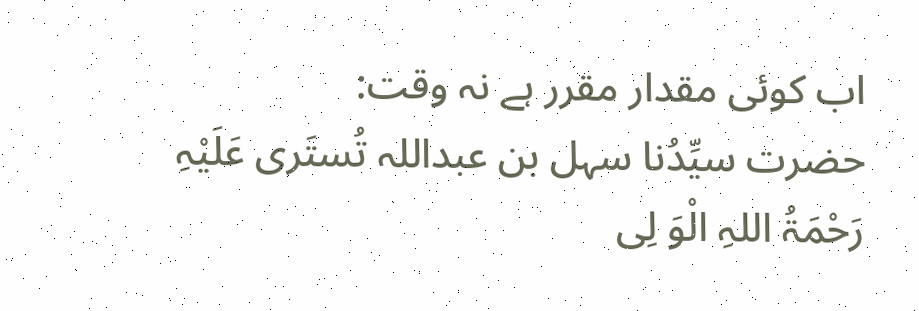اب کوئی مقدار مقرر ہے نہ وقت:
حضرت سیِّدُنا سہل بن عبداللہ تُستَری عَلَیْہِ رَحْمَۃُ اللہِ الْوَ لِی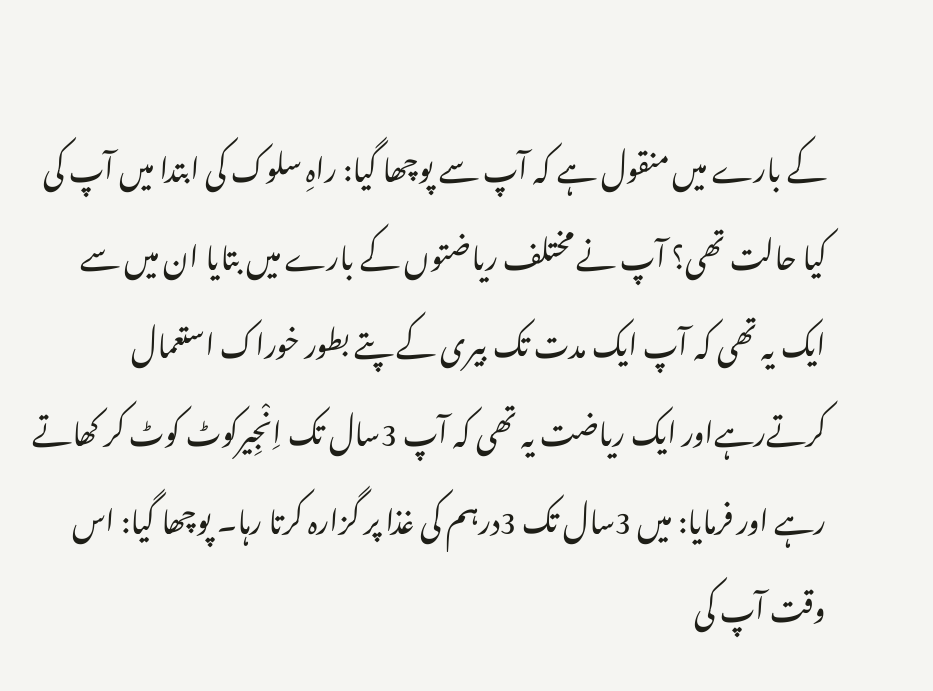کے بارے میں منقول ہے کہ آپ سے پوچھا گیا: راہِ سلوک کی ابتدا میں آپ کی کیا حالت تھی؟ آپ نے مختلف ریاضتوں کے بارے میں بتایا ان میں سے ایک یہ تھی کہ آپ ایک مدت تک بیری کے پتے بطور خوراک استعمال کرتےرہےاور ایک ریاضت یہ تھی کہ آپ 3سال تک اِنْجِیرکوٹ کوٹ کر کھاتے رہے اور فرمایا: میں 3سال تک 3درہم کی غذا پر گزارہ کرتا رہا۔ پوچھا گیا: اس وقت آپ کی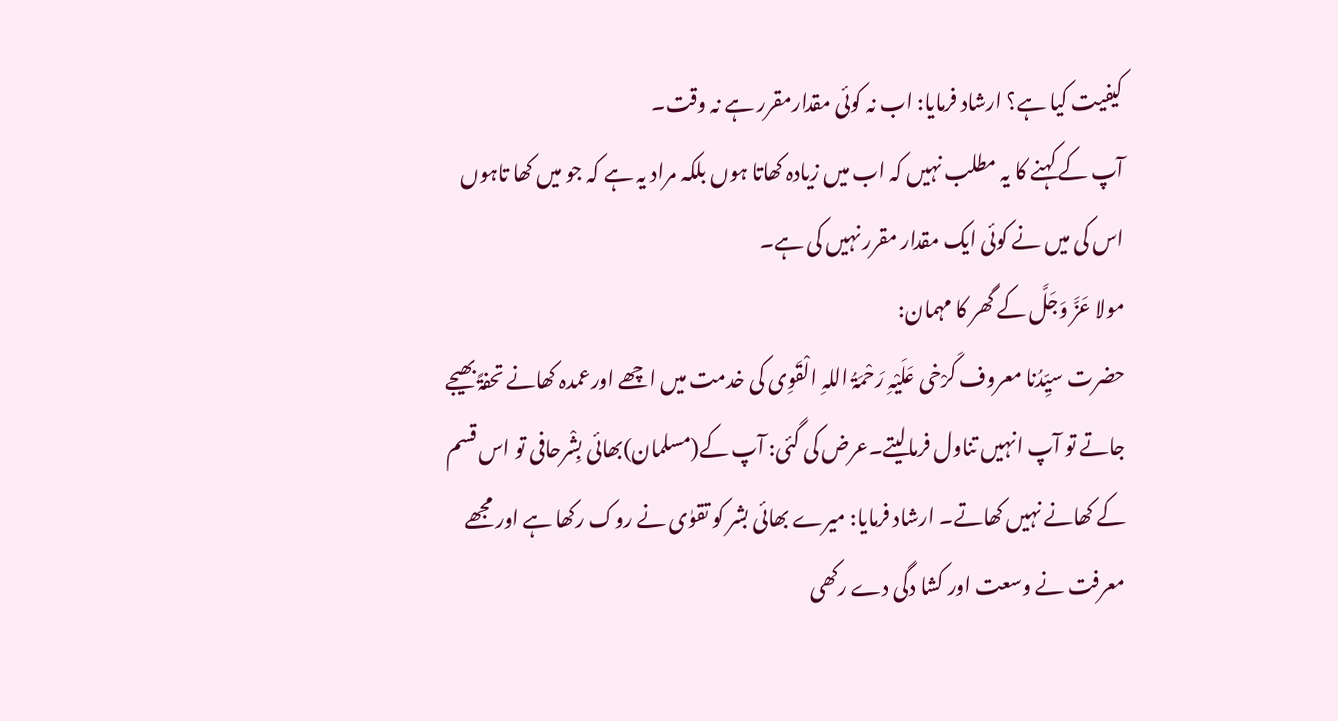کیفیت کیا ہے؟ ارشاد فرمایا: اب نہ کوئی مقدارمقرر ہے نہ وقت۔
آپ کے کہنے کا یہ مطلب نہیں کہ اب میں زیادہ کھاتا ہوں بلکہ مراد یہ ہے کہ جو میں کھا تاہوں اس کی میں نے کوئی ایک مقدار مقرر نہیں کی ہے۔
مولا عَزَّ وَجَلَّ کے گھر کا مہمان:
حضرت سیِّدُنا معروف کَرْخی عَلَیْہِ رَحْمَۃُ اللہِ الْقَوِی کی خدمت میں اچھے اورعمدہ کھانے تحفۃً بھیجے جاتے تو آپ انہیں تناول فرمالیتے۔عرض کی گئی: آپ کے(مسلمان)بھائی بِشْرحافی تو اس قسم کے کھانے نہیں کھاتے۔ ارشاد فرمایا: میرے بھائی بشر کو تقوٰی نے روک رکھا ہے اور مجھے معرفت نے وسعت اور کشا دگی دے رکھی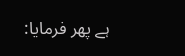ہے پھر فرمایا: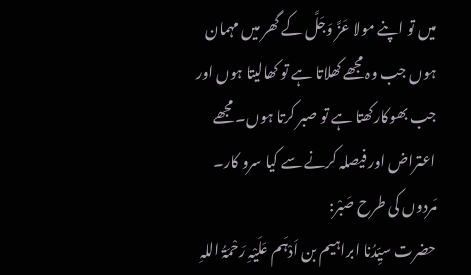میں تو اپنے مولا عَزَّ وَجَلَّ کے گھر میں مہمان ہوں جب وہ مجھے کھلاتا ہے تو کھالیتا ہوں اور جب بھوکارکھتا ہے تو صبر کرتا ہوں۔ مجھے اعتراض اور فیصلہ کرنے سے کیا سرو کار۔
مَردوں کی طرح صَبْر:
حضرت سیِّدُنا ابراہیم بن اَدْہَم عَلَیْہِ رَحْمَۃُ اللہِ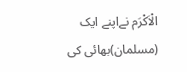الْاَکْرَم نےاپنے ایک (مسلمان)بھائی کی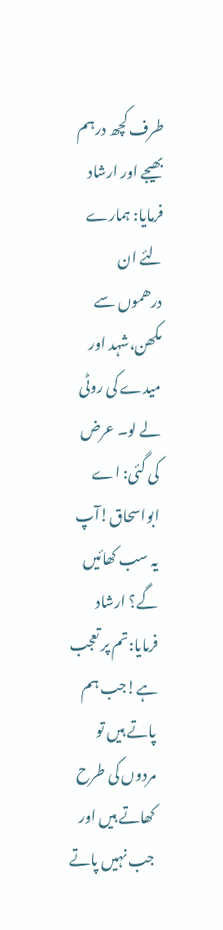طرف کچھ درہم بھیجے اور ارشاد فرمایا: ہمارے لئے ان درھموں سے مکھن،شہد اور میدے کی روٹی لے لو۔ عرض کی گئی: اے ابواسحاق!آپ یہ سب کھائیں گے؟ ارشاد فرمایا:تم پر تعجب ہے!جب ہم پاتے ہیں تو مردوں کی طرح کھاتے ہیں اور جب نہیں پاتے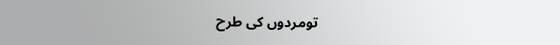تومردوں کی طرح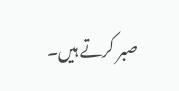صبر کرتے ہیں۔